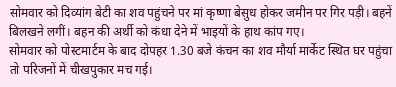सोमवार को दिव्यांग बेटी का शव पहुंचने पर मां कृष्णा बेसुध होकर जमीन पर गिर पड़ी। बहनें बिलखने लगीं। बहन की अर्थी को कंधा देने में भाइयों के हाथ कांप गए।
सोमवार को पोस्टमार्टम के बाद दोपहर 1.30 बजे कंचन का शव मौर्या मार्केट स्थित घर पहुंचा तो परिजनों में चीखपुकार मच गई।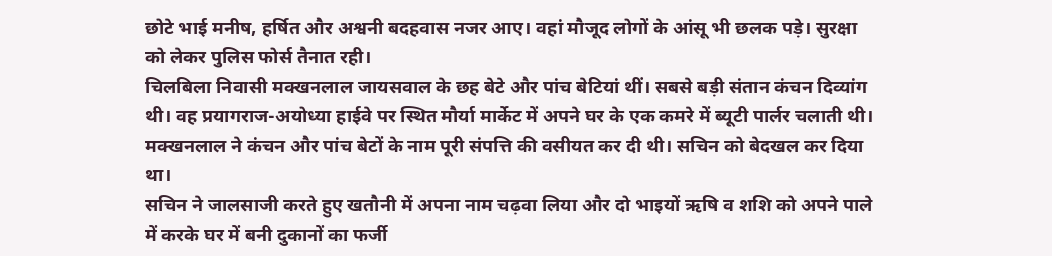छोटे भाई मनीष, हर्षित और अश्वनी बदहवास नजर आए। वहां मौजूद लोगों के आंसू भी छलक पड़े। सुरक्षा को लेकर पुलिस फोर्स तैनात रही।
चिलबिला निवासी मक्खनलाल जायसवाल के छह बेटे और पांच बेटियां थीं। सबसे बड़ी संतान कंचन दिव्यांग थी। वह प्रयागराज-अयोध्या हाईवे पर स्थित मौर्या मार्केट में अपने घर के एक कमरे में ब्यूटी पार्लर चलाती थी। मक्खनलाल ने कंचन और पांच बेटों के नाम पूरी संपत्ति की वसीयत कर दी थी। सचिन को बेदखल कर दिया था।
सचिन ने जालसाजी करते हुए खतौनी में अपना नाम चढ़वा लिया और दो भाइयों ऋषि व शशि को अपने पाले में करके घर में बनी दुकानों का फर्जी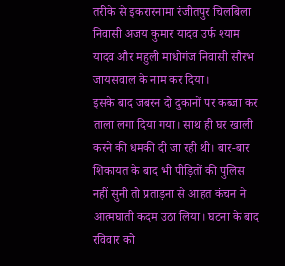तरीके से इकरारनामा रंजीतपुर चिलबिला निवासी अजय कुमार यादव उर्फ श्याम यादव और महुली माधोगंज निवासी सौरभ जायसवाल के नाम कर दिया।
इसके बाद जबरन दो दुकानों पर कब्जा कर ताला लगा दिया गया। साथ ही घर खाली करने की धमकी दी जा रही थी। बार-बार शिकायत के बाद भी पीड़ितों की पुलिस नहीं सुनी तो प्रताड़ना से आहत कंचन ने आत्मघाती कदम उठा लिया। घटना के बाद रविवार को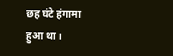छह घंटे हंगामा हुआ था।